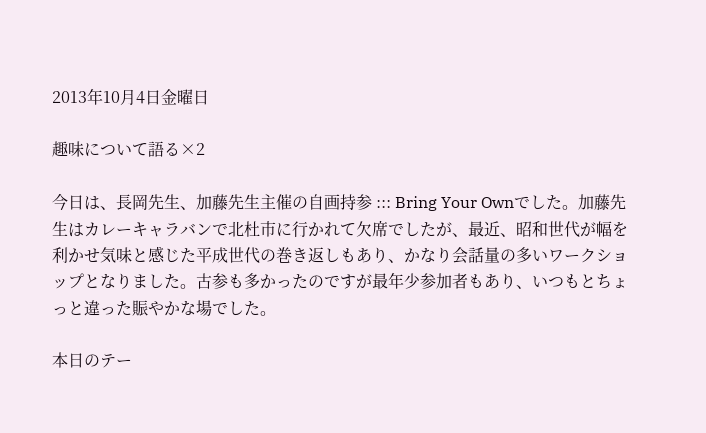2013年10月4日金曜日

趣味について語る×2

今日は、長岡先生、加藤先生主催の自画持参 ::: Bring Your Ownでした。加藤先生はカレーキャラバンで北杜市に行かれて欠席でしたが、最近、昭和世代が幅を利かせ気味と感じた平成世代の巻き返しもあり、かなり会話量の多いワークショップとなりました。古参も多かったのですが最年少参加者もあり、いつもとちょっと違った賑やかな場でした。

本日のテー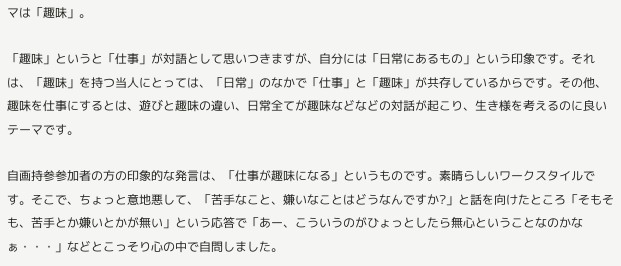マは「趣味」。

「趣味」というと「仕事」が対語として思いつきますが、自分には「日常にあるもの」という印象です。それは、「趣味」を持つ当人にとっては、「日常」のなかで「仕事」と「趣味」が共存しているからです。その他、趣味を仕事にするとは、遊びと趣味の違い、日常全てが趣味などなどの対話が起こり、生き様を考えるのに良いテーマです。

自画持参参加者の方の印象的な発言は、「仕事が趣味になる」というものです。素晴らしいワークスタイルです。そこで、ちょっと意地悪して、「苦手なこと、嫌いなことはどうなんですか?」と話を向けたところ「そもそも、苦手とか嫌いとかが無い」という応答で「あー、こういうのがひょっとしたら無心ということなのかなぁ・・・」などとこっそり心の中で自問しました。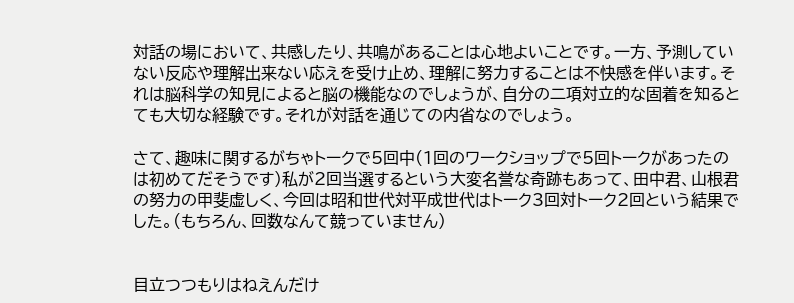対話の場において、共感したり、共鳴があることは心地よいことです。一方、予測していない反応や理解出来ない応えを受け止め、理解に努力することは不快感を伴います。それは脳科学の知見によると脳の機能なのでしょうが、自分の二項対立的な固着を知るとても大切な経験です。それが対話を通じての内省なのでしょう。

さて、趣味に関するがちゃトークで5回中(1回のワークショップで5回トークがあったのは初めてだそうです)私が2回当選するという大変名誉な奇跡もあって、田中君、山根君の努力の甲斐虚しく、今回は昭和世代対平成世代はトーク3回対トーク2回という結果でした。(もちろん、回数なんて競っていません)


目立つつもりはねえんだけ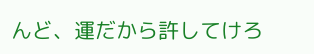んど、運だから許してけろ